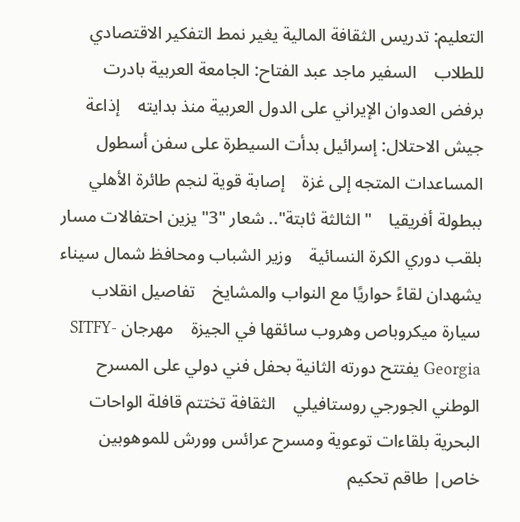التعليم: تدريس الثقافة المالية يغير نمط التفكير الاقتصادي للطلاب    السفير ماجد عبد الفتاح: الجامعة العربية بادرت برفض العدوان الإيراني على الدول العربية منذ بدايته    إذاعة جيش الاحتلال: إسرائيل بدأت السيطرة على سفن أسطول المساعدات المتجه إلى غزة    إصابة قوية لنجم طائرة الأهلي ببطولة أفريقيا    "الثالثة ثابتة".. شعار "3" يزين احتفالات مسار بلقب دوري الكرة النسائية    وزير الشباب ومحافظ شمال سيناء يشهدان لقاءً حواريًا مع النواب والمشايخ    تفاصيل انقلاب سيارة ميكروباص وهروب سائقها في الجيزة    مهرجان SITFY-Georgia يفتتح دورته الثانية بحفل فني دولي على المسرح الوطني الجورجي روستافيلي    الثقافة تختتم قافلة الواحات البحرية بلقاءات توعوية ومسرح عرائس وورش للموهوبين    خاص| طاقم تحكيم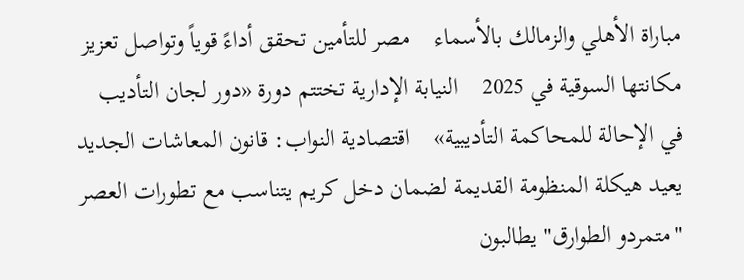مباراة الأهلي والزمالك بالأسماء    مصر للتأمين تحقق أداءً قوياً وتواصل تعزيز مكانتها السوقية في 2025    النيابة الإدارية تختتم دورة «دور لجان التأديب في الإحالة للمحاكمة التأديبية»    اقتصادية النواب: قانون المعاشات الجديد يعيد هيكلة المنظومة القديمة لضمان دخل كريم يتناسب مع تطورات العصر    "متمردو الطوارق" يطالبون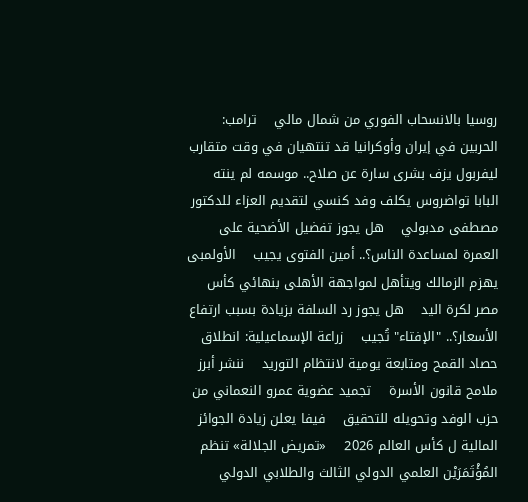روسيا بالانسحاب الفوري من شمال مالي    ترامب: الحربين في إيران وأوكرانيا قد تنتهيان في وقت متقارب    ليفربول يزف بشرى سارة عن صلاح.. موسمه لم ينته    البابا تواضروس يكلف وفد كنسي لتقديم العزاء للدكتور مصطفى مدبولي    هل يجوز تفضيل الأضحية على العمرة لمساعدة الناس؟.. أمين الفتوى يجيب    الأولمبى يهزم الزمالك ويتأهل لمواجهة الأهلى بنهائي كأس مصر لكرة اليد    هل يجوز رد السلفة بزيادة بسبب ارتفاع الأسعار؟.. "الإفتاء" تُجيب    زراعة الإسماعيلية: انطلاق حصاد القمح ومتابعة يومية لانتظام التوريد    ننشر أبرز ملامح قانون الأسرة    تجميد عضوية عمرو النعماني من حزب الوفد وتحويله للتحقيق    فيفا يعلن زيادة الجوائز المالية ل كأس العالم 2026    «تمريض الجلالة» تنظم المُؤْتَمَرَيْن العلمي الدولي الثالث والطلابي الدولي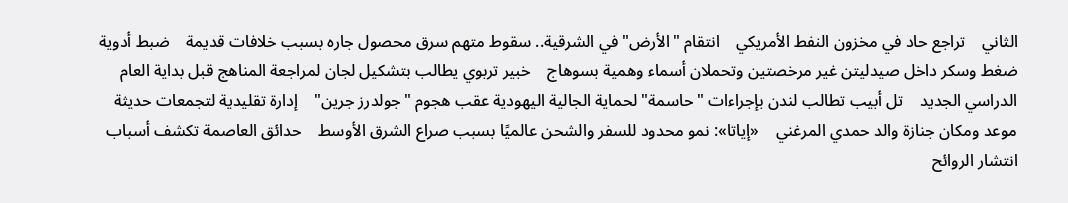الثاني    تراجع حاد في مخزون النفط الأمريكي    انتقام "الأرض" في الشرقية.. سقوط متهم سرق محصول جاره بسبب خلافات قديمة    ضبط أدوية ضغط وسكر داخل صيدليتن غير مرخصتين وتحملان أسماء وهمية بسوهاج    خبير تربوي يطالب بتشكيل لجان لمراجعة المناهج قبل بداية العام الدراسي الجديد    تل أبيب تطالب لندن بإجراءات "حاسمة" لحماية الجالية اليهودية عقب هجوم "جولدرز جرين"    إدارة تقليدية لتجمعات حديثة    موعد ومكان جنازة والد حمدي المرغني    «إياتا»: نمو محدود للسفر والشحن عالميًا بسبب صراع الشرق الأوسط    حدائق العاصمة تكشف أسباب انتشار الروائح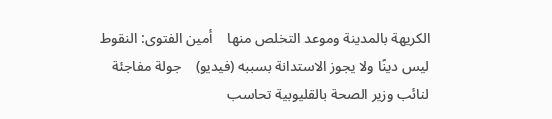الكريهة بالمدينة وموعد التخلص منها    أمين الفتوى: النقوط ليس دينًا ولا يجوز الاستدانة بسببه (فيديو)    جولة مفاجئة لنائب وزير الصحة بالقليوبية تحاسب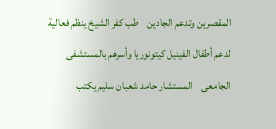المقصرين وتدعم الجادين    طب كفر الشيخ ينظم فعالية لدعم أطفال الفينيل كيتونوريا وأسرهم بالمستشفى الجامعى    المستشار حامد شعبان سليم يكتب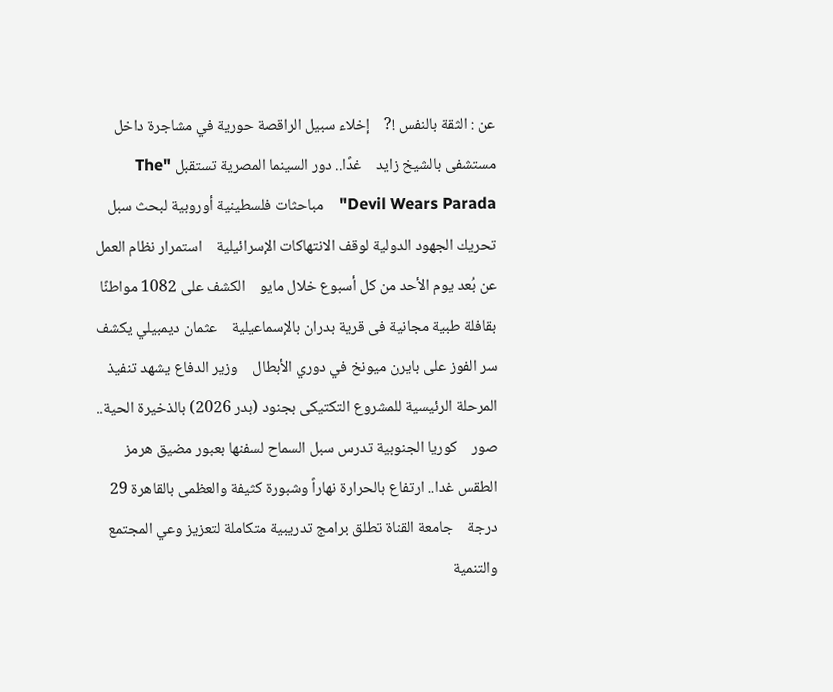عن : الثقة بالنفس !?    إخلاء سبيل الراقصة حورية في مشاجرة داخل مستشفى بالشيخ زايد    غدًا.. دور السينما المصرية تستقبل "The Devil Wears Parada"    مباحثات فلسطينية أوروبية لبحث سبل تحريك الجهود الدولية لوقف الانتهاكات الإسرائيلية    استمرار نظام العمل عن بُعد يوم الأحد من كل أسبوع خلال مايو    الكشف على 1082 مواطنًا بقافلة طبية مجانية فى قرية بدران بالإسماعيلية    عثمان ديمبيلي يكشف سر الفوز على بايرن ميونخ في دوري الأبطال    وزير الدفاع يشهد تنفيذ المرحلة الرئيسية للمشروع التكتيكى بجنود (بدر 2026) بالذخيرة الحية.. صور    كوريا الجنوبية تدرس سبل السماح لسفنها بعبور مضيق هرمز    الطقس غدا.. ارتفاع بالحرارة نهاراً وشبورة كثيفة والعظمى بالقاهرة 29 درجة    جامعة القناة تطلق برامج تدريبية متكاملة لتعزيز وعي المجتمع والتنمية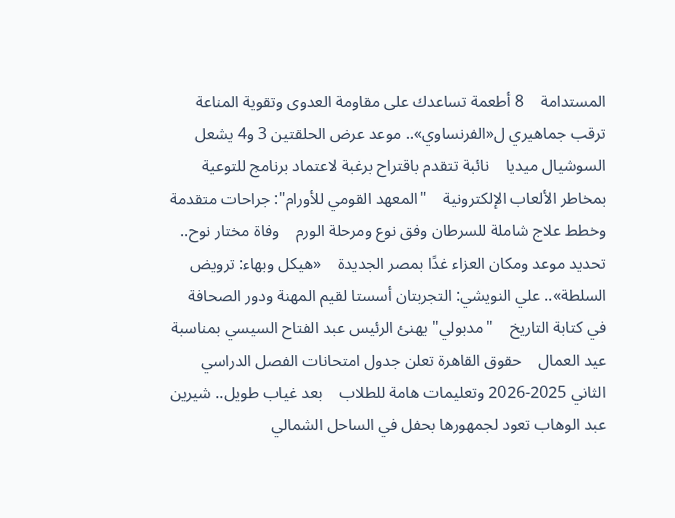المستدامة    8 أطعمة تساعدك على مقاومة العدوى وتقوية المناعة    ترقب جماهيري ل«الفرنساوي».. موعد عرض الحلقتين 3 و4 يشعل السوشيال ميديا    نائبة تتقدم باقتراح برغبة لاعتماد برنامج للتوعية بمخاطر الألعاب الإلكترونية    "المعهد القومي للأورام": جراحات متقدمة وخطط علاج شاملة للسرطان وفق نوع ومرحلة الورم    وفاة مختار نوح.. تحديد موعد ومكان العزاء غدًا بمصر الجديدة    «هيكل وبهاء: ترويض السلطة».. علي النويشي: التجربتان أسستا لقيم المهنة ودور الصحافة في كتابة التاريخ    "مدبولي" يهنئ الرئيس عبد الفتاح السيسي بمناسبة عيد العمال    حقوق القاهرة تعلن جدول امتحانات الفصل الدراسي الثاني 2025-2026 وتعليمات هامة للطلاب    بعد غياب طويل.. شيرين عبد الوهاب تعود لجمهورها بحفل في الساحل الشمالي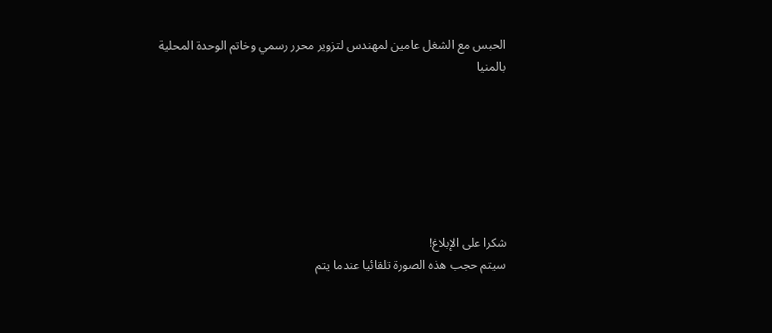الحبس مع الشغل عامين لمهندس لتزوير محرر رسمي وخاتم الوحدة المحلية بالمنيا







شكرا على الإبلاغ!
سيتم حجب هذه الصورة تلقائيا عندما يتم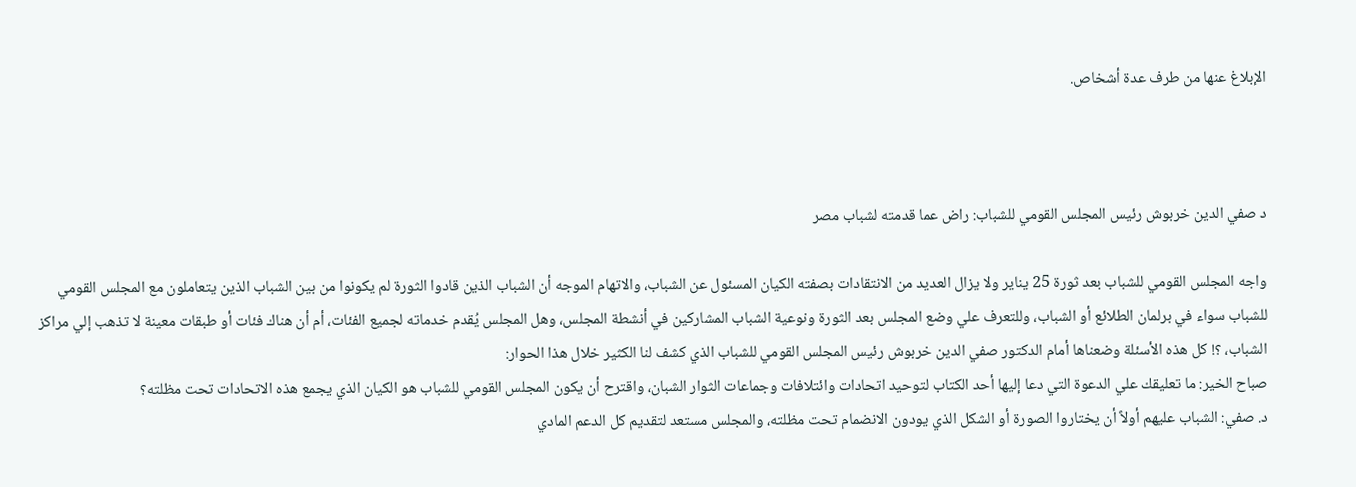الإبلاغ عنها من طرف عدة أشخاص.



د صفي الدين خربوش رئيس المجلس القومي للشباب: راض عما قدمته لشباب مصر

واجه المجلس القومي للشباب بعد ثورة 25 يناير ولا يزال العديد من الانتقادات بصفته الكيان المسئول عن الشباب، والاتهام الموجه أن الشباب الذين قادوا الثورة لم يكونوا من بين الشباب الذين يتعاملون مع المجلس القومي للشباب سواء في برلمان الطلائع أو الشباب، وللتعرف علي وضع المجلس بعد الثورة ونوعية الشباب المشاركين في أنشطة المجلس، وهل المجلس يُقدم خدماته لجميع الفئات، أم أن هناك فئات أو طبقات معينة لا تذهب إلي مراكز الشباب، ؟! كل هذه الأسئلة وضعناها أمام الدكتور صفي الدين خربوش رئيس المجلس القومي للشباب الذي كشف لنا الكثير خلال هذا الحوار:
صباح الخير: ما تعليقك علي الدعوة التي دعا إليها أحد الكتاب لتوحيد اتحادات وائتلافات وجماعات الثوار الشبان، واقترح أن يكون المجلس القومي للشباب هو الكيان الذي يجمع هذه الاتحادات تحت مظلته؟
د. صفي: الشباب عليهم أولاً أن يختاروا الصورة أو الشكل الذي يودون الانضمام تحت مظلته، والمجلس مستعد لتقديم كل الدعم المادي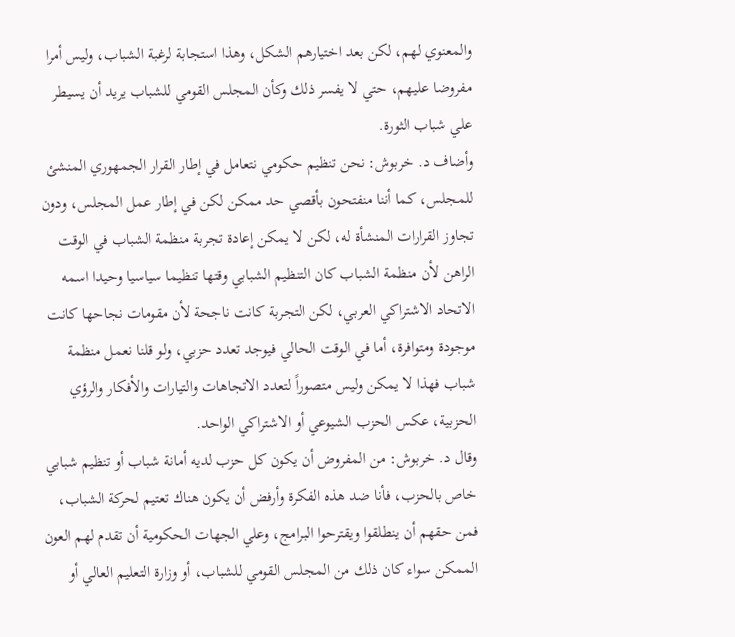والمعنوي لهم، لكن بعد اختيارهم الشكل، وهذا استجابة لرغبة الشباب، وليس أمرا مفروضا عليهم، حتي لا يفسر ذلك وكأن المجلس القومي للشباب يريد أن يسيطر علي شباب الثورة.
وأضاف د. خربوش: نحن تنظيم حكومي نتعامل في إطار القرار الجمهوري المنشئ للمجلس، كما أننا منفتحون بأقصي حد ممكن لكن في إطار عمل المجلس، ودون تجاوز القرارات المنشأة له، لكن لا يمكن إعادة تجربة منظمة الشباب في الوقت الراهن لأن منظمة الشباب كان التنظيم الشبابي وقتها تنظيما سياسيا وحيدا اسمه الاتحاد الاشتراكي العربي، لكن التجربة كانت ناجحة لأن مقومات نجاحها كانت موجودة ومتوافرة، أما في الوقت الحالي فيوجد تعدد حزبي، ولو قلنا نعمل منظمة شباب فهذا لا يمكن وليس متصوراً لتعدد الاتجاهات والتيارات والأفكار والرؤي الحزبية، عكس الحزب الشيوعي أو الاشتراكي الواحد.
وقال د. خربوش: من المفروض أن يكون كل حزب لديه أمانة شباب أو تنظيم شبابي خاص بالحزب، فأنا ضد هذه الفكرة وأرفض أن يكون هناك تعتيم لحركة الشباب، فمن حقهم أن ينطلقوا ويقترحوا البرامج، وعلي الجهات الحكومية أن تقدم لهم العون الممكن سواء كان ذلك من المجلس القومي للشباب، أو وزارة التعليم العالي أو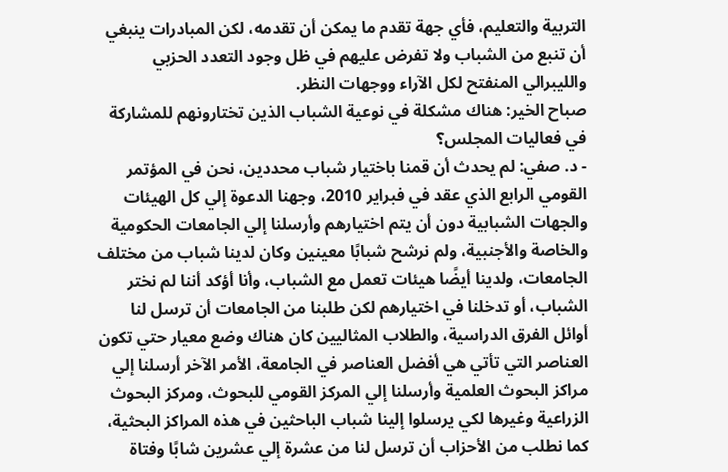التربية والتعليم، فأي جهة تقدم ما يمكن أن تقدمه، لكن المبادرات ينبغي أن تنبع من الشباب ولا تفرض عليهم في ظل وجود التعدد الحزبي والليبرالي المنفتح لكل الآراء ووجهات النظر.
صباح الخير: هناك مشكلة في نوعية الشباب الذين تختارونهم للمشاركة في فعاليات المجلس؟
- د. صفي: لم يحدث أن قمنا باختيار شباب محددين، نحن في المؤتمر القومي الرابع الذي عقد في فبراير 2010، وجهنا الدعوة إلي كل الهيئات والجهات الشبابية دون أن يتم اختيارهم وأرسلنا إلي الجامعات الحكومية والخاصة والأجنبية، ولم نرشح شبابًا معينين وكان لدينا شباب من مختلف الجامعات، ولدينا أيضًا هيئات تعمل مع الشباب، وأنا أؤكد أننا لم نختر الشباب، أو تدخلنا في اختيارهم لكن طلبنا من الجامعات أن ترسل لنا أوائل الفرق الدراسية، والطلاب المثاليين كان هناك وضع معيار حتي تكون العناصر التي تأتي هي أفضل العناصر في الجامعة، الأمر الآخر أرسلنا إلي مراكز البحوث العلمية وأرسلنا إلي المركز القومي للبحوث، ومركز البحوث الزراعية وغيرها لكي يرسلوا إلينا شباب الباحثين في هذه المراكز البحثية، كما نطلب من الأحزاب أن ترسل لنا من عشرة إلي عشرين شابًا وفتاة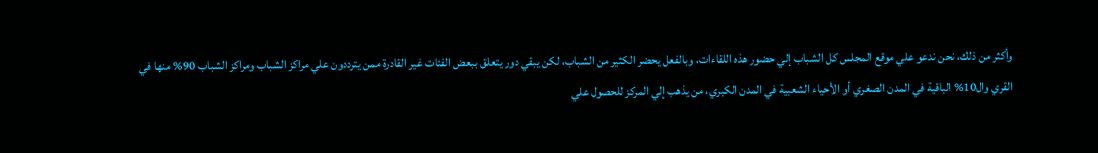وأكثر من ذلك، نحن ندعو علي موقع المجلس كل الشباب إلي حضور هذه اللقاءات، وبالفعل يحضر الكثير من الشباب، لكن يبقي دور يتعلق ببعض الفئات غير القادرة ممن يترددون علي مراكز الشباب ومراكز الشباب 90% منها في القري وال10% الباقية في المدن الصغري أو الأحياء الشعبية في المدن الكبري، من يذهب إلي المركز للحصول علي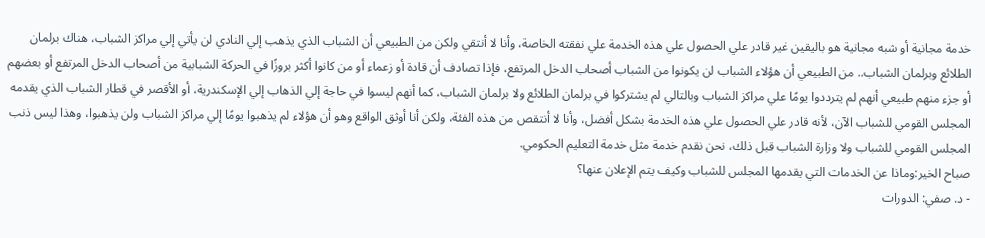خدمة مجانية أو شبه مجانية هو باليقين غير قادر علي الحصول علي هذه الخدمة علي نفقته الخاصة، وأنا لا أنتقي ولكن من الطبيعي أن الشباب الذي يذهب إلي النادي لن يأتي إلي مراكز الشباب، هناك برلمان الطلائع وبرلمان الشباب.. من الطبيعي أن هؤلاء الشباب لن يكونوا من الشباب أصحاب الدخل المرتفع، فإذا تصادف أن قادة أو زعماء أو من كانوا أكثر بروزًا في الحركة الشبابية من أصحاب الدخل المرتفع أو بعضهم أو جزء منهم طبيعي أنهم لم يترددوا يومًا علي مراكز الشباب وبالتالي لم يشتركوا في برلمان الطلائع ولا برلمان الشباب، كما أنهم ليسوا في حاجة إلي الذهاب إلي الإسكندرية، أو الأقصر في قطار الشباب الذي يقدمه المجلس القومي للشباب الآن، لأنه قادر علي الحصول علي هذه الخدمة بشكل أفضل، وأنا لا أنتقص من هذه الفئة، ولكن أنا أوثق الواقع وهو أن هؤلاء لم يذهبوا يومًا إلي مراكز الشباب ولن يذهبوا، وهذا ليس ذنب المجلس القومي للشباب ولا وزارة الشباب قبل ذلك، نحن نقدم خدمة مثل خدمة التعليم الحكومي.
صباح الخير:وماذا عن الخدمات التي يقدمها المجلس للشباب وكيف يتم الإعلان عنها؟
- د. صفي: الدورات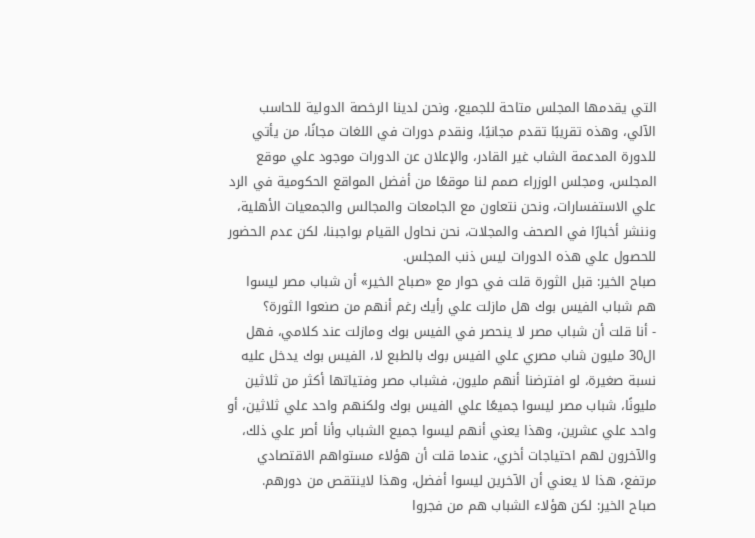التي يقدمها المجلس متاحة للجميع، ونحن لدينا الرخصة الدولية للحاسب الآلي، وهذه تقريبًا تقدم مجانيًا، ونقدم دورات في اللغات مجانًا، من يأتي للدورة المدعمة الشاب غير القادر، والإعلان عن الدورات موجود علي موقع المجلس، ومجلس الوزراء صمم لنا موقعًا من أفضل المواقع الحكومية في الرد علي الاستفسارات، ونحن نتعاون مع الجامعات والمجالس والجمعيات الأهلية، وننشر أخبارًا في الصحف والمجلات، نحن نحاول القيام بواجبنا، لكن عدم الحضور للحصول علي هذه الدورات ليس ذنب المجلس.
صباح الخير: قبل الثورة قلت في حوار مع «صباح الخير» أن شباب مصر ليسوا هم شباب الفيس بوك هل مازلت علي رأيك رغم أنهم من صنعوا الثورة؟
- أنا قلت أن شباب مصر لا ينحصر في الفيس بوك ومازلت عند كلامي، فهل ال30 مليون شاب مصري علي الفيس بوك بالطبع لا، الفيس بوك يدخل عليه نسبة صغيرة، لو افترضنا أنهم مليون، فشباب مصر وفتياتها أكثر من ثلاثين مليونًا، شباب مصر ليسوا جميعًا علي الفيس بوك ولكنهم واحد علي ثلاثين، أو واحد علي عشرين، وهذا يعني أنهم ليسوا جميع الشباب وأنا أصر علي ذلك، والآخرون لهم احتياجات أخري، عندما قلت أن هؤلاء مستواهم الاقتصادي مرتفع، هذا لا يعني أن الآخرين ليسوا أفضل، وهذا لاينتقص من دورهم.
صباح الخير: لكن هؤلاء الشباب هم من فجروا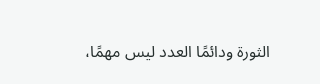الثورة ودائمًا العدد ليس مهمًا،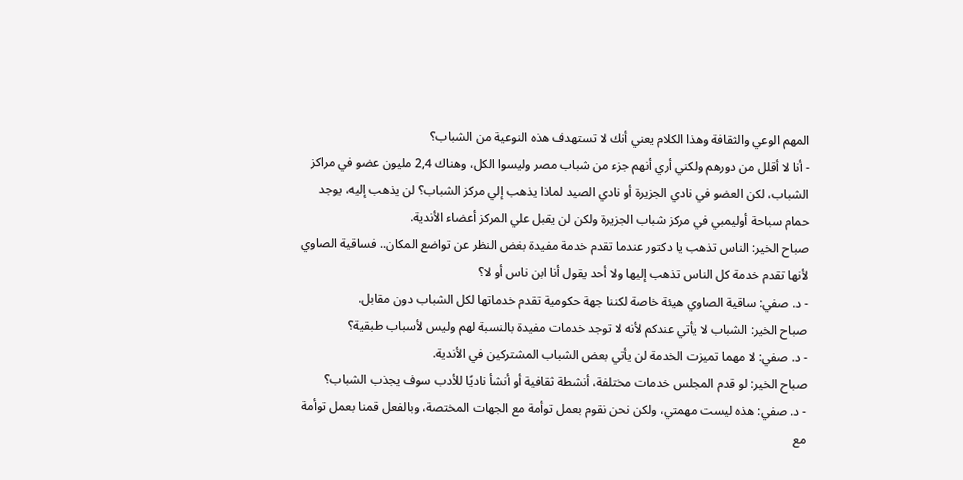المهم الوعي والثقافة وهذا الكلام يعني أنك لا تستهدف هذه النوعية من الشباب؟
- أنا لا أقلل من دورهم ولكني أري أنهم جزء من شباب مصر وليسوا الكل، وهناك 2,4 مليون عضو في مراكز الشباب، لكن العضو في نادي الجزيرة أو نادي الصيد لماذا يذهب إلي مركز الشباب؟ لن يذهب إليه، يوجد حمام سباحة أوليمبي في مركز شباب الجزيرة ولكن لن يقبل علي المركز أعضاء الأندية.
صباح الخير: الناس تذهب يا دكتور عندما تقدم خدمة مفيدة بغض النظر عن تواضع المكان.. فساقية الصاوي لأنها تقدم خدمة كل الناس تذهب إليها ولا أحد يقول أنا ابن ناس أو لا؟
- د. صفي: ساقية الصاوي هيئة خاصة لكننا جهة حكومية تقدم خدماتها لكل الشباب دون مقابل.
صباح الخير: الشباب لا يأتي عندكم لأنه لا توجد خدمات مفيدة بالنسبة لهم وليس لأسباب طبقية؟
- د. صفي: لا مهما تميزت الخدمة لن يأتي بعض الشباب المشتركين في الأندية.
صباح الخير: لو قدم المجلس خدمات مختلفة، أنشطة ثقافية أو أنشأ ناديًا للأدب سوف يجذب الشباب؟
- د. صفي: هذه ليست مهمتي، ولكن نحن نقوم بعمل توأمة مع الجهات المختصة، وبالفعل قمنا بعمل توأمة مع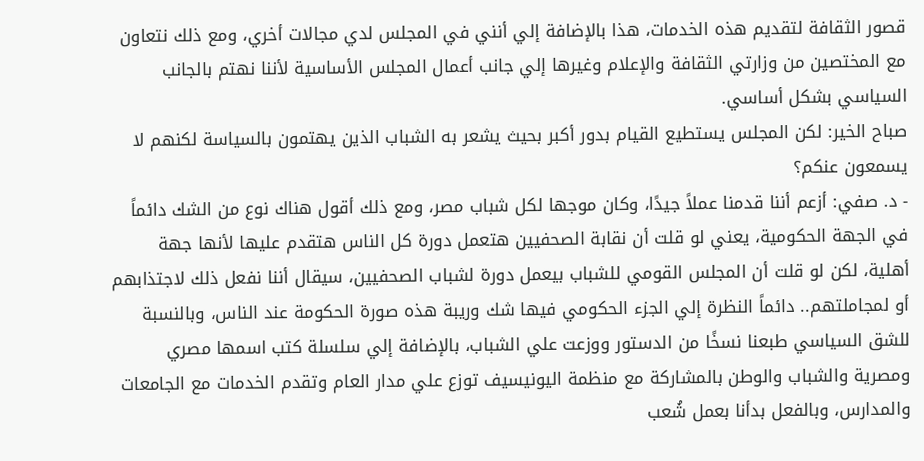قصور الثقافة لتقديم هذه الخدمات، هذا بالإضافة إلي أنني في المجلس لدي مجالات أخري، ومع ذلك نتعاون مع المختصين من وزارتي الثقافة والإعلام وغيرها إلي جانب أعمال المجلس الأساسية لأننا نهتم بالجانب السياسي بشكل أساسي.
صباح الخير: لكن المجلس يستطيع القيام بدور أكبر بحيث يشعر به الشباب الذين يهتمون بالسياسة لكنهم لا يسمعون عنكم؟
- د. صفي: أزعم أننا قدمنا عملاً جيدًا، وكان موجها لكل شباب مصر، ومع ذلك أقول هناك نوع من الشك دائماً في الجهة الحكومية، يعني لو قلت أن نقابة الصحفيين هتعمل دورة كل الناس هتقدم عليها لأنها جهة أهلية، لكن لو قلت أن المجلس القومي للشباب بيعمل دورة لشباب الصحفيين، سيقال أننا نفعل ذلك لاجتذابهم أو لمجاملتهم.. دائماً النظرة إلي الجزء الحكومي فيها شك وريبة هذه صورة الحكومة عند الناس، وبالنسبة للشق السياسي طبعنا نسخًا من الدستور ووزعت علي الشباب، بالإضافة إلي سلسلة كتب اسمها مصري ومصرية والشباب والوطن بالمشاركة مع منظمة اليونيسيف توزع علي مدار العام وتقدم الخدمات مع الجامعات والمدارس، وبالفعل بدأنا بعمل شُعب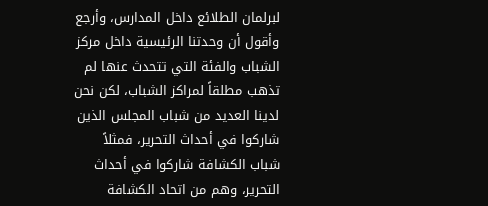لبرلمان الطلائع داخل المدارس، وأرجع وأقول أن وحدتنا الرئيسية داخل مركز الشباب والفئة التي تتحدث عنها لم تذهب مطلقاً لمراكز الشباب، لكن نحن لدينا العديد من شباب المجلس الذين شاركوا في أحداث التحرير، فمثلاً شباب الكشافة شاركوا في أحداث التحرير، وهم من اتحاد الكشافة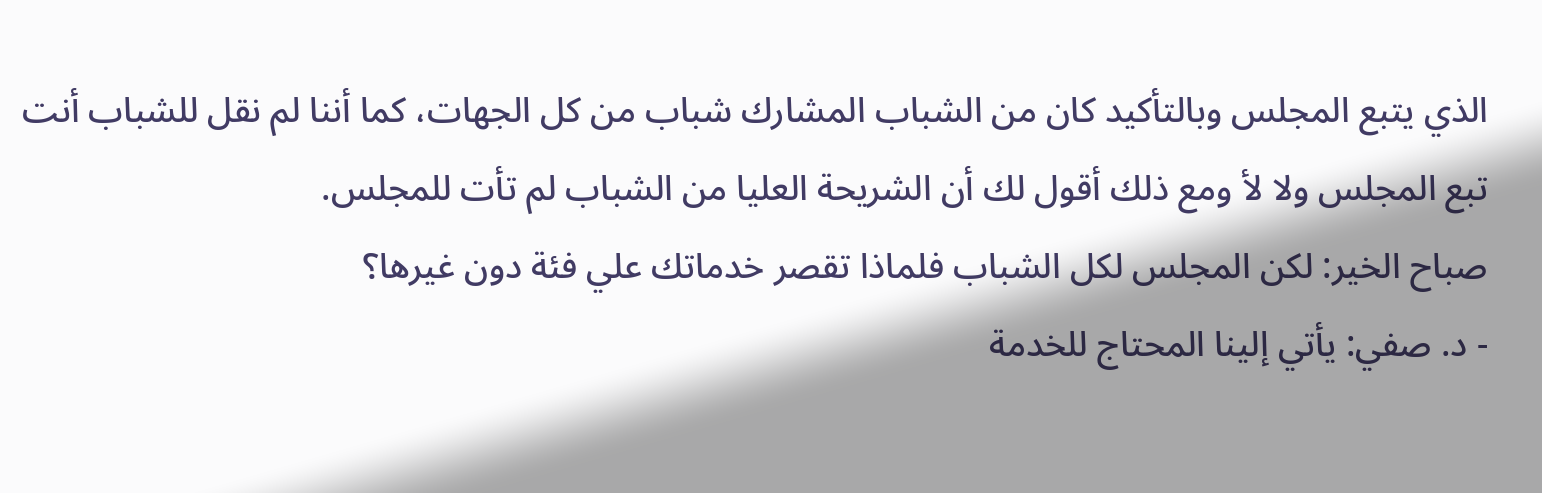الذي يتبع المجلس وبالتأكيد كان من الشباب المشارك شباب من كل الجهات، كما أننا لم نقل للشباب أنت تبع المجلس ولا لأ ومع ذلك أقول لك أن الشريحة العليا من الشباب لم تأت للمجلس.
صباح الخير: لكن المجلس لكل الشباب فلماذا تقصر خدماتك علي فئة دون غيرها؟
- د. صفي: يأتي إلينا المحتاج للخدمة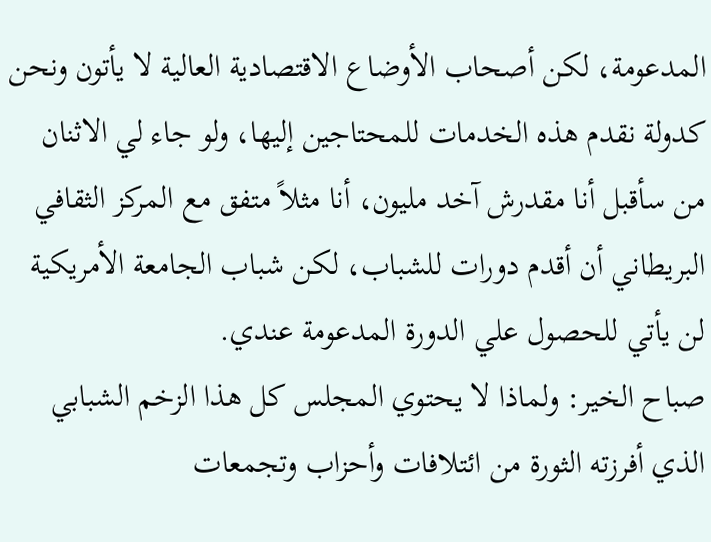المدعومة، لكن أصحاب الأوضاع الاقتصادية العالية لا يأتون ونحن كدولة نقدم هذه الخدمات للمحتاجين إليها، ولو جاء لي الاثنان من سأقبل أنا مقدرش آخد مليون، أنا مثلاً متفق مع المركز الثقافي البريطاني أن أقدم دورات للشباب، لكن شباب الجامعة الأمريكية لن يأتي للحصول علي الدورة المدعومة عندي.
صباح الخير: ولماذا لا يحتوي المجلس كل هذا الزخم الشبابي الذي أفرزته الثورة من ائتلافات وأحزاب وتجمعات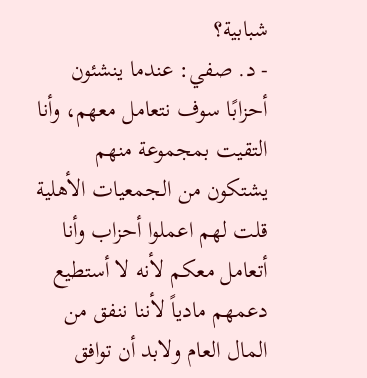شبابية؟
- د. صفي: عندما ينشئون أحزابًا سوف نتعامل معهم، وأنا التقيت بمجموعة منهم يشتكون من الجمعيات الأهلية قلت لهم اعملوا أحزاب وأنا أتعامل معكم لأنه لا أستطيع دعمهم مادياً لأننا ننفق من المال العام ولابد أن توافق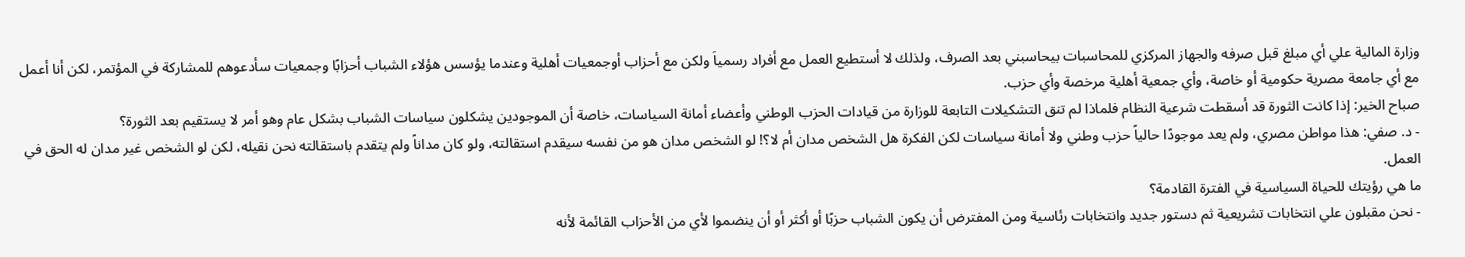وزارة المالية علي أي مبلغ قبل صرفه والجهاز المركزي للمحاسبات بيحاسبني بعد الصرف، ولذلك لا أستطيع العمل مع أفراد رسمياَ ولكن مع أحزاب أوجمعيات أهلية وعندما يؤسس هؤلاء الشباب أحزابًا وجمعيات سأدعوهم للمشاركة في المؤتمر، لكن أنا أعمل مع أي جامعة مصرية حكومية أو خاصة، وأي جمعية أهلية مرخصة وأي حزب.
صباح الخير: إذا كانت الثورة قد أسقطت شرعية النظام فلماذا لم تنق التشكيلات التابعة للوزارة من قيادات الحزب الوطني وأعضاء أمانة السياسات، خاصة أن الموجودين يشكلون سياسات الشباب بشكل عام وهو أمر لا يستقيم بعد الثورة؟
- د. صفي: هذا مواطن مصري، ولم يعد موجودًا حالياً حزب وطني ولا أمانة سياسات لكن الفكرة هل الشخص مدان أم لا؟! لو الشخص مدان هو من نفسه سيقدم استقالته، ولو كان مداناً ولم يتقدم باستقالته نحن نقيله، لكن لو الشخص غير مدان له الحق في العمل.
ما هي رؤيتك للحياة السياسية في الفترة القادمة؟
- نحن مقبلون علي انتخابات تشريعية ثم دستور جديد وانتخابات رئاسية ومن المفترض أن يكون الشباب حزبًا أو أكثر أو أن ينضموا لأي من الأحزاب القائمة لأنه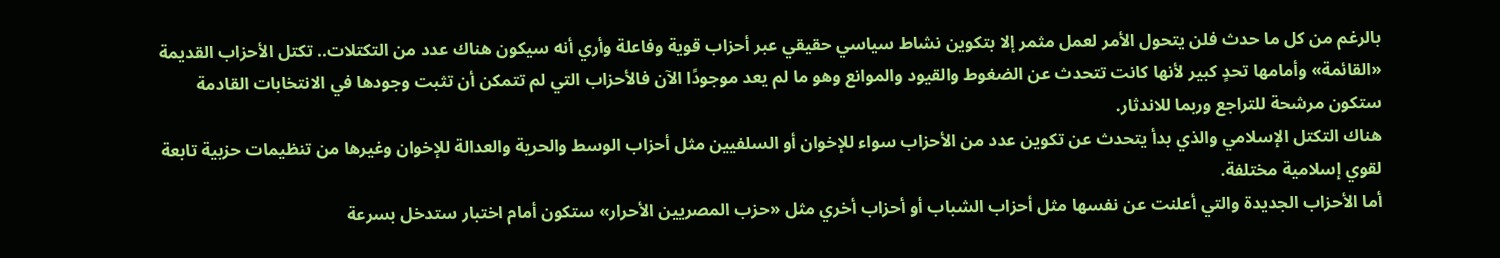بالرغم من كل ما حدث فلن يتحول الأمر لعمل مثمر إلا بتكوين نشاط سياسي حقيقي عبر أحزاب قوية وفاعلة وأري أنه سيكون هناك عدد من التكتلات.. تكتل الأحزاب القديمة «القائمة» وأمامها تحدٍ كبير لأنها كانت تتحدث عن الضغوط والقيود والموانع وهو ما لم يعد موجودًا الآن فالأحزاب التي لم تتمكن أن تثبت وجودها في الانتخابات القادمة ستكون مرشحة للتراجع وربما للاندثار.
هناك التكتل الإسلامي والذي بدأ يتحدث عن تكوين عدد من الأحزاب سواء للإخوان أو السلفيين مثل أحزاب الوسط والحرية والعدالة للإخوان وغيرها من تنظيمات حزبية تابعة لقوي إسلامية مختلفة.
أما الأحزاب الجديدة والتي أعلنت عن نفسها مثل أحزاب الشباب أو أحزاب أخري مثل «حزب المصريين الأحرار» ستكون أمام اختبار ستدخل بسرعة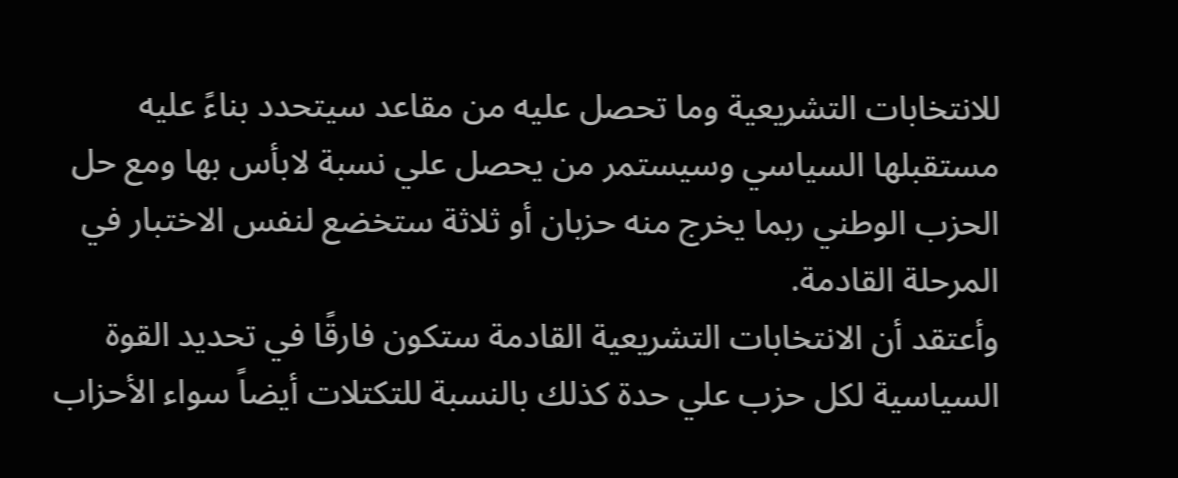للانتخابات التشريعية وما تحصل عليه من مقاعد سيتحدد بناءً عليه مستقبلها السياسي وسيستمر من يحصل علي نسبة لابأس بها ومع حل الحزب الوطني ربما يخرج منه حزبان أو ثلاثة ستخضع لنفس الاختبار في المرحلة القادمة.
وأعتقد أن الانتخابات التشريعية القادمة ستكون فارقًا في تحديد القوة السياسية لكل حزب علي حدة كذلك بالنسبة للتكتلات أيضاً سواء الأحزاب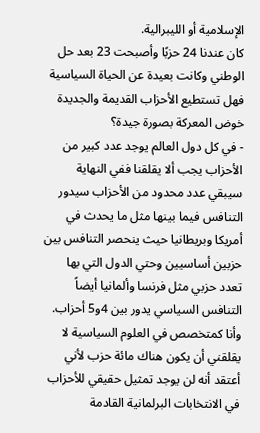الإسلامية أو الليبرالية.
كان عندنا 24 حزبًا وأصبحت 23 بعد حل الوطني وكانت بعيدة عن الحياة السياسية فهل تستطيع الأحزاب القديمة والجديدة خوض المعركة بصورة جيدة؟
- في كل دول العالم يوجد عدد كبير من الأحزاب يجب ألا يقلقنا ففي النهاية سيبقي عدد محدود من الأحزاب سيدور التنافس فيما بينها مثل ما يحدث في أمريكا وبريطانيا حيث ينحصر التنافس بين حزبين أساسيين وحتي الدول التي بها تعدد حزبي مثل فرنسا وألمانيا أيضاً التنافس السياسي يدور بين 4و5 أحزاب.
وأنا كمتخصص في العلوم السياسية لا يقلقني أن يكون هناك مائة حزب لأني أعتقد أنه لن يوجد تمثيل حقيقي للأحزاب في الانتخابات البرلمانية القادمة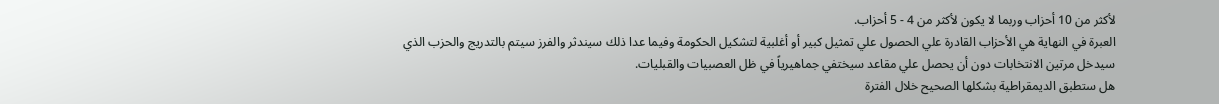لأكثر من 10 أحزاب وربما لا يكون لأكثر من 4 - 5 أحزاب.
العبرة في النهاية هي الأحزاب القادرة علي الحصول علي تمثيل كبير أو أغلبية لتشكيل الحكومة وفيما عدا ذلك سيندثر والفرز سيتم بالتدريج والحزب الذي سيدخل مرتين الانتخابات دون أن يحصل علي مقاعد سيختفي جماهيرياً في ظل العصبيات والقبليات.
هل ستطبق الديمقراطية بشكلها الصحيح خلال الفترة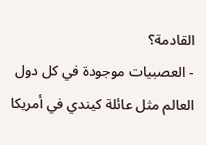القادمة؟
- العصبيات موجودة في كل دول العالم مثل عائلة كيندي في أمريكا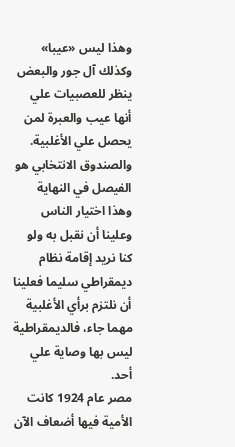وهذا ليس «عيبا» وكذلك آل جور والبعض ينظر للعصبيات علي أنها عيب والعبرة لمن يحصل علي الأغلبية. والصندوق الانتخابي هو الفيصل في النهاية وهذا اختيار الناس وعلينا أن نقبل به ولو كنا نريد إقامة نظام ديمقراطي سليما فعلينا أن نلتزم برأي الأغلبية مهما جاء، فالديمقراطية ليس بها وصاية علي أحد.
مصر عام 1924 كانت الأمية فيها أضعاف الآن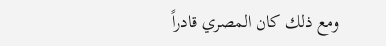ومع ذلك كان المصري قادراً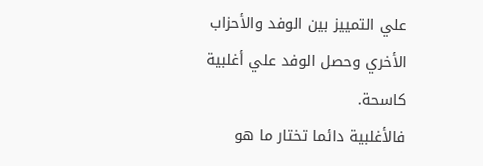علي التمييز بين الوفد والأحزاب الأخري وحصل الوفد علي أغلبية كاسحة.
فالأغلبية دائما تختار ما هو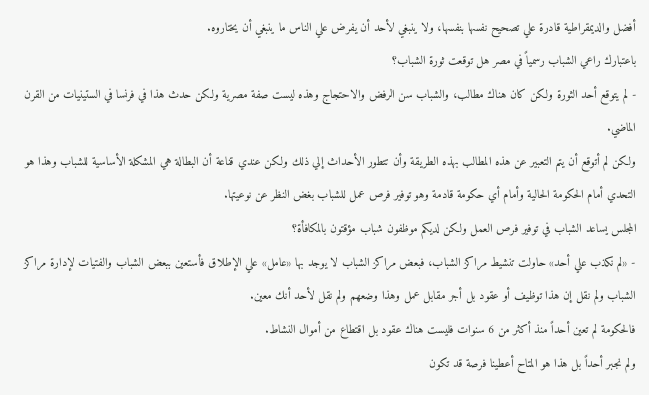أفضل والديمقراطية قادرة علي تصحيح نفسها بنفسها، ولا ينبغي لأحد أن يفرض علي الناس ما ينبغي أن يختاروه.
باعتبارك راعي الشباب رسمياً في مصر هل توقعت ثورة الشباب؟
- لم يتوقع أحد الثورة ولكن كان هناك مطالب، والشباب سن الرفض والاحتجاج وهذه ليست صفة مصرية ولكن حدث هذا في فرنسا في الستينيات من القرن الماضي.
ولكن لم أتوقع أن يتم التعبير عن هذه المطالب بهذه الطريقة وأن تتطور الأحداث إلي ذلك ولكن عندي قناعة أن البطالة هي المشكلة الأساسية للشباب وهذا هو التحدي أمام الحكومة الحالية وأمام أي حكومة قادمة وهو توفير فرص عمل للشباب بغض النظر عن نوعيتها.
المجلس يساعد الشباب في توفير فرص العمل ولكن لديكم موظفون شباب مؤقتون بالمكافأة؟
- «لم نكذب علي أحد» حاولت تنشيط مراكز الشباب، فبعض مراكز الشباب لا يوجد بها «عامل» علي الإطلاق فأستعين ببعض الشباب والفتيات لإدارة مراكز الشباب ولم نقل إن هذا توظيف أو عقود بل أجر مقابل عمل وهذا وضعهم ولم نقل لأحد أنك معين.
فالحكومة لم تعين أحداً منذ أكثر من 6 سنوات فليست هناك عقود بل اقتطاع من أموال النشاط.
ولم نجبر أحداً بل هذا هو المتاح أعطينا فرصة قد تكون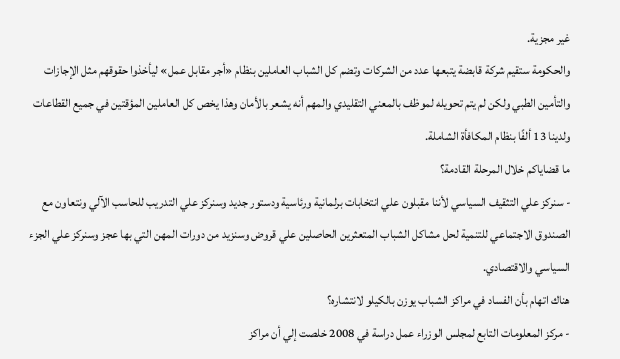غير مجزية.
والحكومة ستقيم شركة قابضة يتبعها عدد من الشركات وتضم كل الشباب العاملين بنظام «أجر مقابل عمل» ليأخذوا حقوقهم مثل الإجازات والتأمين الطبي ولكن لم يتم تحويله لموظف بالمعني التقليدي والمهم أنه يشعر بالأمان وهذا يخص كل العاملين المؤقتين في جميع القطاعات ولدينا 13 ألفًا بنظام المكافأة الشاملة.
ما قضاياكم خلال المرحلة القادمة؟
- سنركز علي التثقيف السياسي لأننا مقبلون علي انتخابات برلمانية ورئاسية ودستور جديد وسنركز علي التدريب للحاسب الآلي ونتعاون مع الصندوق الاجتماعي للتنمية لحل مشاكل الشباب المتعثرين الحاصلين علي قروض وسنزيد من دورات المهن التي بها عجز وسنركز علي الجزء السياسي والاقتصادي.
هناك اتهام بأن الفساد في مراكز الشباب يوزن بالكيلو لانتشاره؟
- مركز المعلومات التابع لمجلس الوزراء عمل دراسة في 2008 خلصت إلي أن مراكز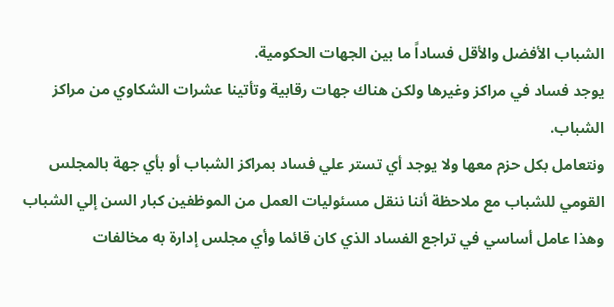الشباب الأفضل والأقل فساداً ما بين الجهات الحكومية.
يوجد فساد في مراكز وغيرها ولكن هناك جهات رقابية وتأتينا عشرات الشكاوي من مراكز الشباب.
ونتعامل بكل حزم معها ولا يوجد أي تستر علي فساد بمراكز الشباب أو بأي جهة بالمجلس القومي للشباب مع ملاحظة أننا ننقل مسئوليات العمل من الموظفين كبار السن إلي الشباب وهذا عامل أساسي في تراجع الفساد الذي كان قائما وأي مجلس إدارة به مخالفات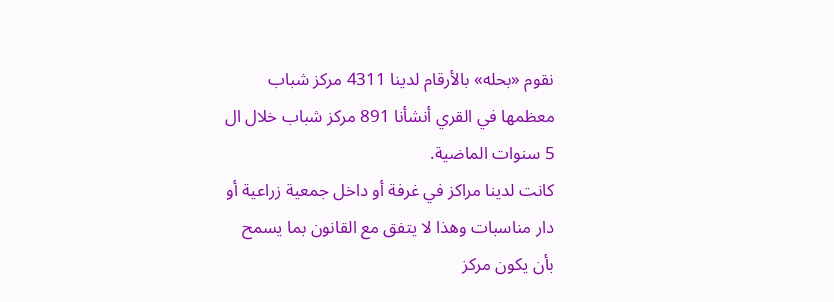نقوم «بحله» بالأرقام لدينا 4311 مركز شباب معظمها في القري أنشأنا 891 مركز شباب خلال ال 5 سنوات الماضية.
كانت لدينا مراكز في غرفة أو داخل جمعية زراعية أو دار مناسبات وهذا لا يتفق مع القانون بما يسمح بأن يكون مركز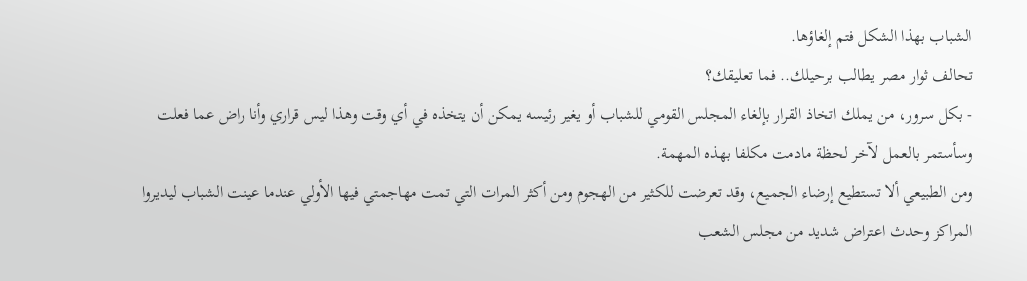الشباب بهذا الشكل فتم إلغاؤها.
تحالف ثوار مصر يطالب برحيلك.. فما تعليقك؟
- بكل سرور، من يملك اتخاذ القرار بإلغاء المجلس القومي للشباب أو يغير رئيسه يمكن أن يتخذه في أي وقت وهذا ليس قراري وأنا راض عما فعلت وسأستمر بالعمل لآخر لحظة مادمت مكلفا بهذه المهمة.
ومن الطبيعي ألا تستطيع إرضاء الجميع، وقد تعرضت للكثير من الهجوم ومن أكثر المرات التي تمت مهاجمتي فيها الأولي عندما عينت الشباب ليديروا المراكز وحدث اعتراض شديد من مجلس الشعب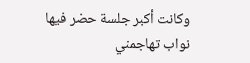وكانت أكبر جلسة حضر فيها نواب تهاجمني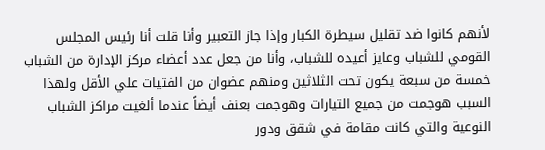لأنهم كانوا ضد تقليل سيطرة الكبار وإذا جاز التعبير وأنا قلت أنا رئيس المجلس القومي للشباب وعايز أعيده للشباب، وأنا من جعل عدد أعضاء مركز الإدارة من الشباب خمسة من سبعة يكون تحت الثلاثين ومنهم عضوان من الفتيات علي الأقل ولهذا السبب هوجمت من جميع التيارات وهوجمت بعنف أيضاً عندما ألغيت مراكز الشباب النوعية والتي كانت مقامة في شقق ودور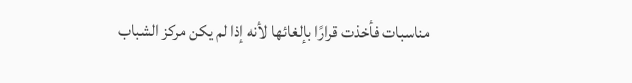مناسبات فأخذت قرارًا بإلغائها لأنه إذا لم يكن مركز الشباب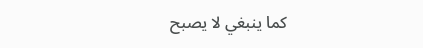كما ينبغي لا يصبح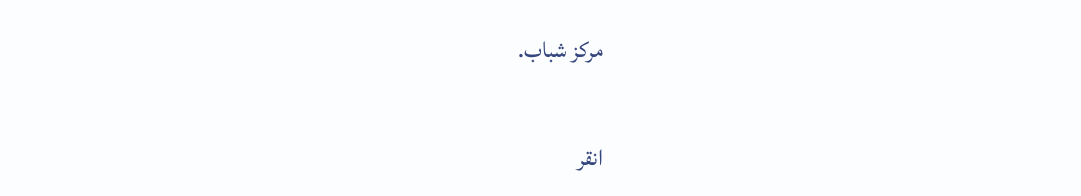مركز شباب.


انقر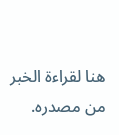هنا لقراءة الخبر من مصدره.